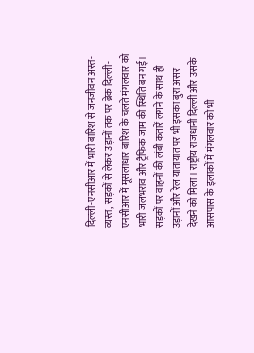दिल्‍ली-एनसीआर में भारी बारिश से जनजीवन अस्त-व्यस्त, सड़कों से लेकर उड़ानों तक पर ब्रेक दिल्‍ली-एनसीआर में मूसलाधार बारिश के चलते मंगलवार को भारी जलभराव और ट्रैफिक जाम की स्थिति बन गई। सड़कों पर वाहनों की लंबी कतारें लगने के साथ ही उड़ानों और रेल यातायात पर भी इसका बुरा असर देखने को मिला। राष्ट्रीय राजधानी दिल्ली और उसके आसपास के इलाकों में मंगलवार को भी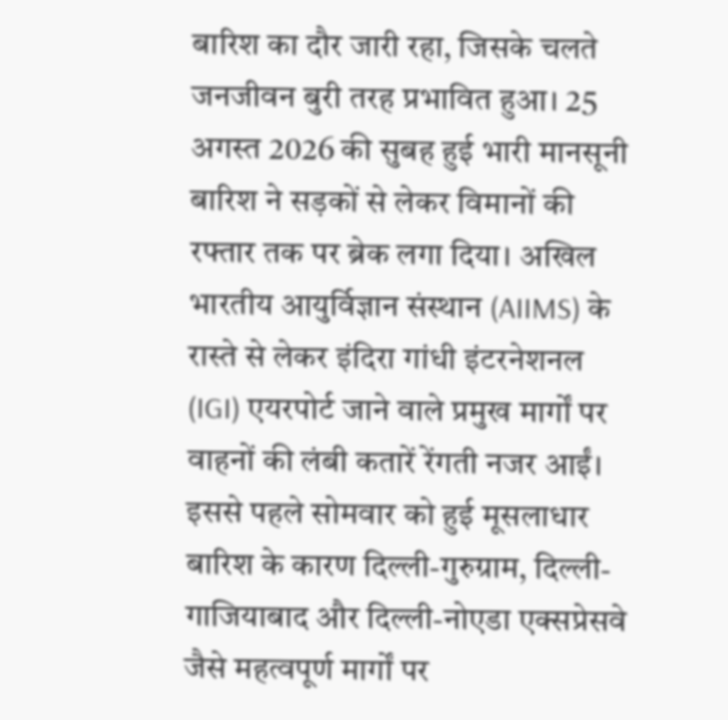बारिश का दौर जारी रहा, जिसके चलते जनजीवन बुरी तरह प्रभावित हुआ। 25 अगस्त 2026 की सुबह हुई भारी मानसूनी बारिश ने सड़कों से लेकर विमानों की रफ्तार तक पर ब्रेक लगा दिया। अखिल भारतीय आयुर्विज्ञान संस्थान (AIIMS) के रास्ते से लेकर इंदिरा गांधी इंटरनेशनल (IGI) एयरपोर्ट जाने वाले प्रमुख मार्गों पर वाहनों की लंबी कतारें रेंगती नजर आईं। इससे पहले सोमवार को हुई मूसलाधार बारिश के कारण दिल्ली-गुरुग्राम, दिल्ली-गाजियाबाद और दिल्ली-नोएडा एक्सप्रेसवे जैसे महत्वपूर्ण मार्गों पर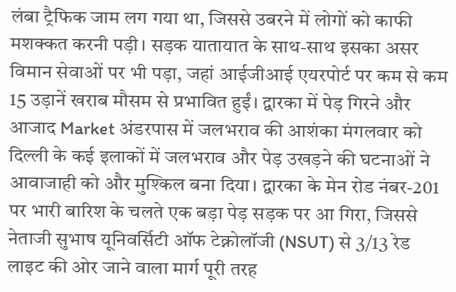लंबा ट्रैफिक जाम लग गया था, जिससे उबरने में लोगों को काफी मशक्कत करनी पड़ी। सड़क यातायात के साथ-साथ इसका असर विमान सेवाओं पर भी पड़ा, जहां आईजीआई एयरपोर्ट पर कम से कम 15 उड़ानें खराब मौसम से प्रभावित हुईं। द्वारका में पेड़ गिरने और आजाद Market अंडरपास में जलभराव की आशंका मंगलवार को दिल्ली के कई इलाकों में जलभराव और पेड़ उखड़ने की घटनाओं ने आवाजाही को और मुश्किल बना दिया। द्वारका के मेन रोड नंबर-201 पर भारी बारिश के चलते एक बड़ा पेड़ सड़क पर आ गिरा, जिससे नेताजी सुभाष यूनिवर्सिटी ऑफ टेक्नोलॉजी (NSUT) से 3/13 रेड लाइट की ओर जाने वाला मार्ग पूरी तरह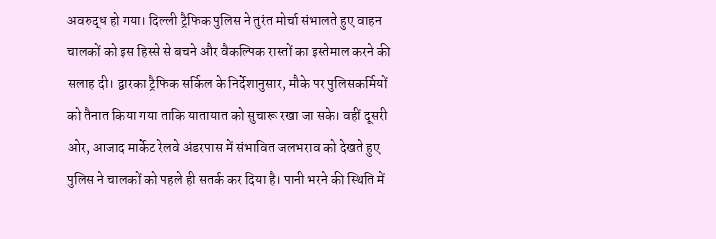अवरुद्ध हो गया। दिल्ली ट्रैफिक पुलिस ने तुरंत मोर्चा संभालते हुए वाहन चालकों को इस हिस्से से बचने और वैकल्पिक रास्तों का इस्तेमाल करने की सलाह दी। द्वारका ट्रैफिक सर्किल के निर्देशानुसार, मौके पर पुलिसकर्मियों को तैनात किया गया ताकि यातायात को सुचारू रखा जा सके। वहीं दूसरी ओर, आजाद मार्केट रेलवे अंडरपास में संभावित जलभराव को देखते हुए पुलिस ने चालकों को पहले ही सतर्क कर दिया है। पानी भरने की स्थिति में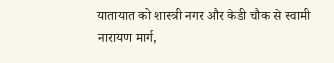यातायात को शास्त्री नगर और केडी चौक से स्वामी नारायण मार्ग,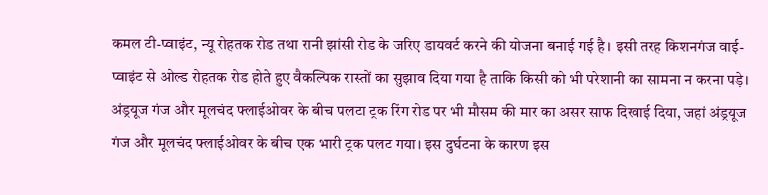कमल टी-प्वाइंट, न्यू रोहतक रोड तथा रानी झांसी रोड के जरिए डायवर्ट करने की योजना बनाई गई है। इसी तरह किशनगंज वाई-प्वाइंट से ओल्ड रोहतक रोड होते हुए वैकल्पिक रास्तों का सुझाव दिया गया है ताकि किसी को भी परेशानी का सामना न करना पड़े। अंड्रयूज गंज और मूलचंद फ्लाईओवर के बीच पलटा ट्रक रिंग रोड पर भी मौसम की मार का असर साफ दिखाई दिया, जहां अंड्रयूज गंज और मूलचंद फ्लाईओवर के बीच एक भारी ट्रक पलट गया। इस दुर्घटना के कारण इस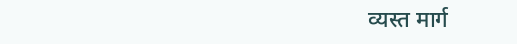व्यस्त मार्ग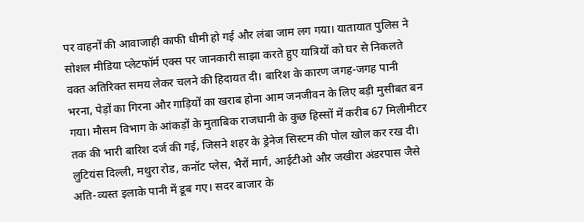पर वाहनों की आवाजाही काफी धीमी हो गई और लंबा जाम लग गया। यातायात पुलिस ने सोशल मीडिया प्लेटफॉर्म एक्स पर जानकारी साझा करते हुए यात्रियों को घर से निकलते वक्त अतिरिक्त समय लेकर चलने की हिदायत दी। बारिश के कारण जगह-जगह पानी भरना, पेड़ों का गिरना और गाड़ियों का खराब होना आम जनजीवन के लिए बड़ी मुसीबत बन गया। मौसम विभाग के आंकड़ों के मुताबिक राजधानी के कुछ हिस्सों में करीब 67 मिलीमीटर तक की भारी बारिश दर्ज की गई, जिसने शहर के ड्रेनेज सिस्टम की पोल खोल कर रख दी। लुटियंस दिल्ली, मथुरा रोड, कनॉट प्लेस, भैरों मार्ग, आईटीओ और जखीरा अंडरपास जैसे अति-व्यस्त इलाके पानी में डूब गए। सदर बाजार के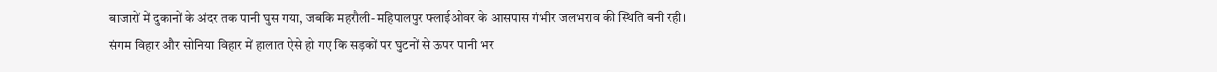बाजारों में दुकानों के अंदर तक पानी घुस गया, जबकि महरौली-महिपालपुर फ्लाईओवर के आसपास गंभीर जलभराव की स्थिति बनी रही। संगम विहार और सोनिया विहार में हालात ऐसे हो गए कि सड़कों पर घुटनों से ऊपर पानी भर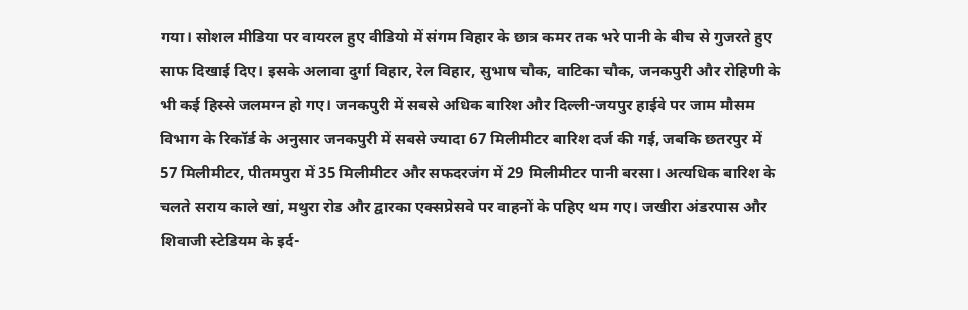गया। सोशल मीडिया पर वायरल हुए वीडियो में संगम विहार के छात्र कमर तक भरे पानी के बीच से गुजरते हुए साफ दिखाई दिए। इसके अलावा दुर्गा विहार, रेल विहार, सुभाष चौक, वाटिका चौक, जनकपुरी और रोहिणी के भी कई हिस्से जलमग्न हो गए। जनकपुरी में सबसे अधिक बारिश और दिल्ली-जयपुर हाईवे पर जाम मौसम विभाग के रिकॉर्ड के अनुसार जनकपुरी में सबसे ज्यादा 67 मिलीमीटर बारिश दर्ज की गई, जबकि छतरपुर में 57 मिलीमीटर, पीतमपुरा में 35 मिलीमीटर और सफदरजंग में 29 मिलीमीटर पानी बरसा। अत्यधिक बारिश के चलते सराय काले खां, मथुरा रोड और द्वारका एक्सप्रेसवे पर वाहनों के पहिए थम गए। जखीरा अंडरपास और शिवाजी स्टेडियम के इर्द-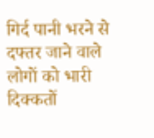गिर्द पानी भरने से दफ्तर जाने वाले लोगों को भारी दिक्कतों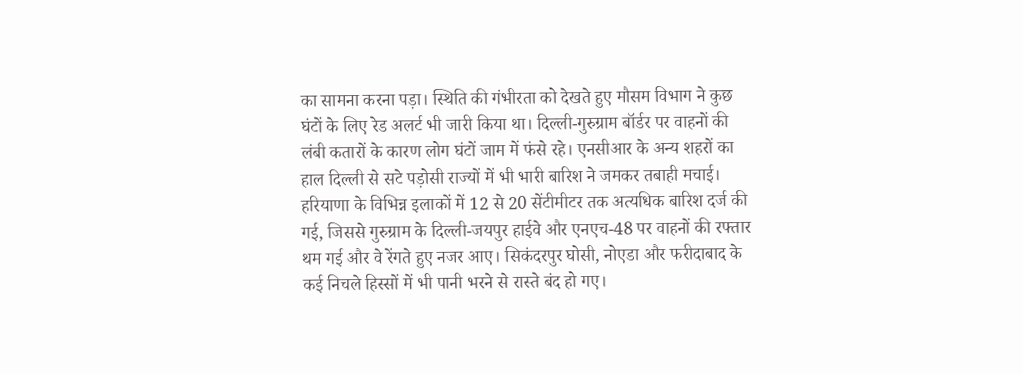का सामना करना पड़ा। स्थिति की गंभीरता को देखते हुए मौसम विभाग ने कुछ घंटों के लिए रेड अलर्ट भी जारी किया था। दिल्ली-गुरुग्राम बॉर्डर पर वाहनों की लंबी कतारों के कारण लोग घंटों जाम में फंसे रहे। एनसीआर के अन्य शहरों का हाल दिल्ली से सटे पड़ोसी राज्यों में भी भारी बारिश ने जमकर तबाही मचाई। हरियाणा के विभिन्न इलाकों में 12 से 20 सेंटीमीटर तक अत्यधिक बारिश दर्ज की गई, जिससे गुरुग्राम के दिल्ली-जयपुर हाईवे और एनएच-48 पर वाहनों की रफ्तार थम गई और वे रेंगते हुए नजर आए। सिकंदरपुर घोसी, नोएडा और फरीदाबाद के कई निचले हिस्सों में भी पानी भरने से रास्ते बंद हो गए।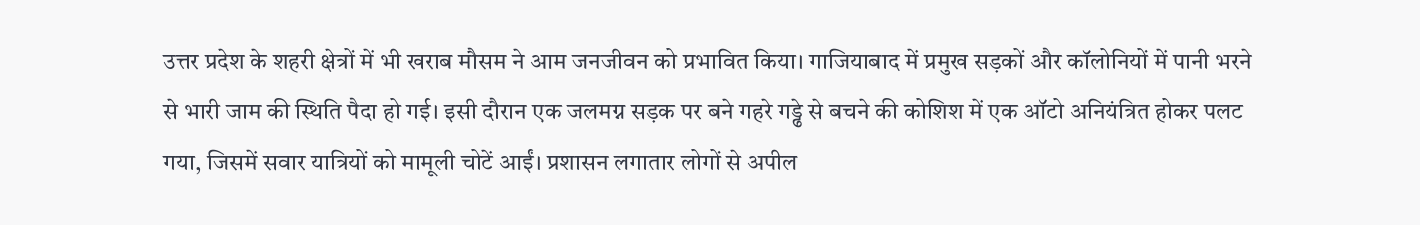उत्तर प्रदेश के शहरी क्षेत्रों में भी खराब मौसम ने आम जनजीवन को प्रभावित किया। गाजियाबाद में प्रमुख सड़कों और कॉलोनियों में पानी भरने से भारी जाम की स्थिति पैदा हो गई। इसी दौरान एक जलमग्न सड़क पर बने गहरे गड्ढे से बचने की कोशिश में एक ऑटो अनियंत्रित होकर पलट गया, जिसमें सवार यात्रियों को मामूली चोटें आईं। प्रशासन लगातार लोगों से अपील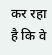कर रहा है कि वे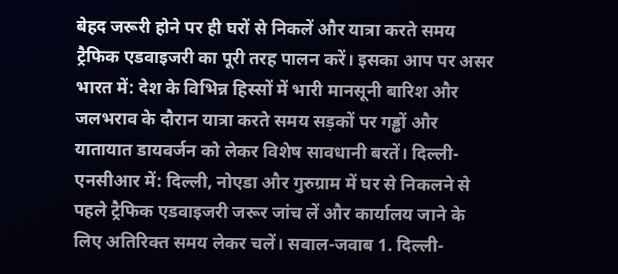बेहद जरूरी होने पर ही घरों से निकलें और यात्रा करते समय ट्रैफिक एडवाइजरी का पूरी तरह पालन करें। इसका आप पर असर भारत में: देश के विभिन्न हिस्सों में भारी मानसूनी बारिश और जलभराव के दौरान यात्रा करते समय सड़कों पर गड्ढों और यातायात डायवर्जन को लेकर विशेष सावधानी बरतें। दिल्‍ली-एनसीआर में: दिल्ली, नोएडा और गुरुग्राम में घर से निकलने से पहले ट्रैफिक एडवाइजरी जरूर जांच लें और कार्यालय जाने के लिए अतिरिक्त समय लेकर चलें। सवाल-जवाब 1. दिल्‍ली-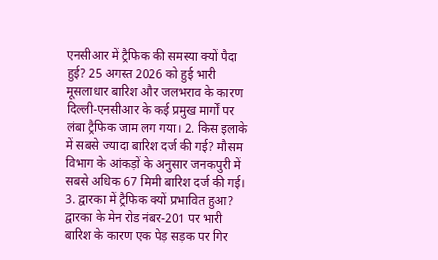एनसीआर में ट्रैफिक की समस्या क्यों पैदा हुई? 25 अगस्त 2026 को हुई भारी मूसलाधार बारिश और जलभराव के कारण दिल्‍ली-एनसीआर के कई प्रमुख मार्गों पर लंबा ट्रैफिक जाम लग गया। 2. किस इलाके में सबसे ज्यादा बारिश दर्ज की गई? मौसम विभाग के आंकड़ों के अनुसार जनकपुरी में सबसे अधिक 67 मिमी बारिश दर्ज की गई। 3. द्वारका में ट्रैफिक क्यों प्रभावित हुआ? द्वारका के मेन रोड नंबर-201 पर भारी बारिश के कारण एक पेड़ सड़क पर गिर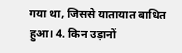गया था, जिससे यातायात बाधित हुआ। 4. किन उड़ानों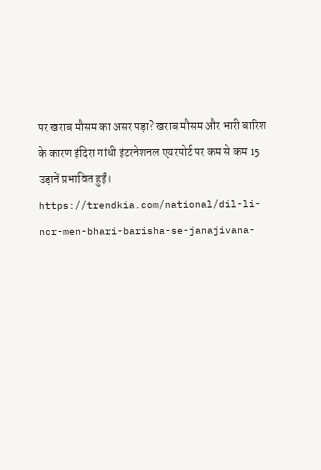पर खराब मौसम का असर पड़ा? खराब मौसम और भारी बारिश के कारण इंदिरा गांधी इंटरनेशनल एयरपोर्ट पर कम से कम 15 उड़ानें प्रभावित हुईं। https://trendkia.com/national/dil-li-ncr-men-bhari-barisha-se-janajivana-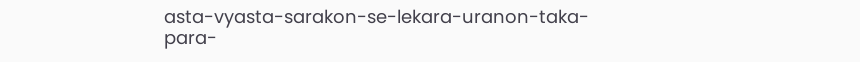asta-vyasta-sarakon-se-lekara-uranon-taka-para-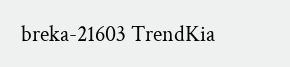breka-21603 TrendKia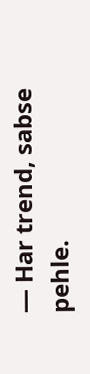— Har trend, sabse pehle.